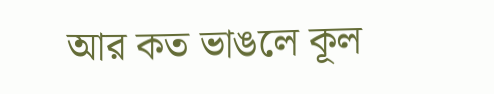আর কত ভাঙলে কূল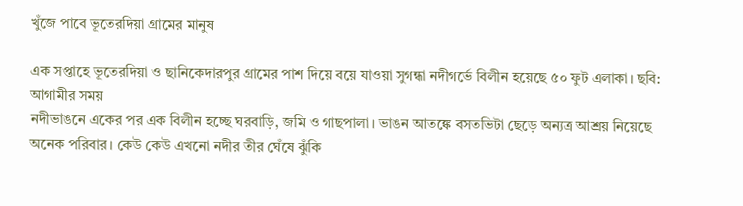খুঁজে পাবে ভূতেরদিয়া গ্রামের মানুষ

এক সপ্তাহে ভূতেরদিয়া ও ছানিকেদারপুর গ্রামের পাশ দিয়ে বয়ে যাওয়া সুগন্ধা নদীগর্ভে বিলীন হয়েছে ৫০ ফুট এলাকা। ছবি: আগামীর সময়
নদীভাঙনে একের পর এক বিলীন হচ্ছে ঘরবাড়ি, জমি ও গাছপালা। ভাঙন আতঙ্কে বসতভিটা ছেড়ে অন্যত্র আশ্রয় নিয়েছে অনেক পরিবার। কেউ কেউ এখনো নদীর তীর ঘেঁষে ঝুঁকি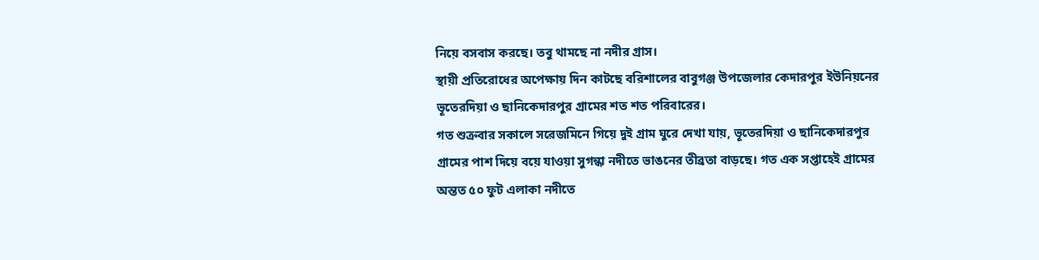নিয়ে বসবাস করছে। তবু থামছে না নদীর গ্রাস।
স্থায়ী প্রতিরোধের অপেক্ষায় দিন কাটছে বরিশালের বাবুগঞ্জ উপজেলার কেদারপুর ইউনিয়নের ভূতেরদিয়া ও ছানিকেদারপুর গ্রামের শত শত পরিবারের।
গত শুক্রবার সকালে সরেজমিনে গিয়ে দুই গ্রাম ঘুরে দেখা যায়, ভূতেরদিয়া ও ছানিকেদারপুর গ্রামের পাশ দিয়ে বয়ে যাওয়া সুগন্ধা নদীতে ভাঙনের তীব্রতা বাড়ছে। গত এক সপ্তাহেই গ্রামের অন্তত ৫০ ফুট এলাকা নদীতে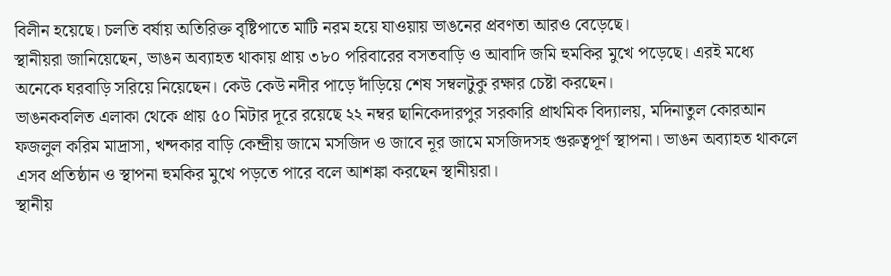বিলীন হয়েছে। চলতি বর্ষায় অতিরিক্ত বৃষ্টিপাতে মাটি নরম হয়ে যাওয়ায় ভাঙনের প্রবণতা আরও বেড়েছে।
স্থানীয়রা জানিয়েছেন, ভাঙন অব্যাহত থাকায় প্রায় ৩৮০ পরিবারের বসতবাড়ি ও আবাদি জমি হুমকির মুখে পড়েছে। এরই মধ্যে অনেকে ঘরবাড়ি সরিয়ে নিয়েছেন। কেউ কেউ নদীর পাড়ে দাঁড়িয়ে শেষ সম্বলটুকু রক্ষার চেষ্টা করছেন।
ভাঙনকবলিত এলাকা থেকে প্রায় ৫০ মিটার দূরে রয়েছে ২২ নম্বর ছানিকেদারপুর সরকারি প্রাথমিক বিদ্যালয়, মদিনাতুল কোরআন ফজলুল করিম মাদ্রাসা, খন্দকার বাড়ি কেন্দ্রীয় জামে মসজিদ ও জাবে নূর জামে মসজিদসহ গুরুত্বপূর্ণ স্থাপনা। ভাঙন অব্যাহত থাকলে এসব প্রতিষ্ঠান ও স্থাপনা হুমকির মুখে পড়তে পারে বলে আশঙ্কা করছেন স্থানীয়রা।
স্থানীয়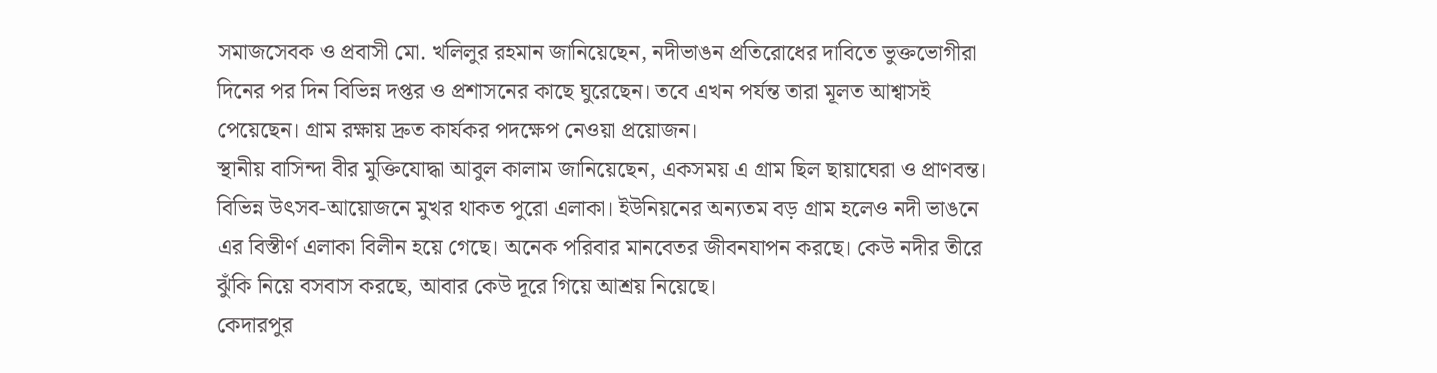সমাজসেবক ও প্রবাসী মো. খলিলুর রহমান জানিয়েছেন, নদীভাঙন প্রতিরোধের দাবিতে ভুক্তভোগীরা দিনের পর দিন বিভিন্ন দপ্তর ও প্রশাসনের কাছে ঘুরেছেন। তবে এখন পর্যন্ত তারা মূলত আশ্বাসই পেয়েছেন। গ্রাম রক্ষায় দ্রুত কার্যকর পদক্ষেপ নেওয়া প্রয়োজন।
স্থানীয় বাসিন্দা বীর মুক্তিযোদ্ধা আবুল কালাম জানিয়েছেন, একসময় এ গ্রাম ছিল ছায়াঘেরা ও প্রাণবন্ত। বিভিন্ন উৎসব-আয়োজনে মুখর থাকত পুরো এলাকা। ইউনিয়নের অন্যতম বড় গ্রাম হলেও নদী ভাঙনে এর বিস্তীর্ণ এলাকা বিলীন হয়ে গেছে। অনেক পরিবার মানবেতর জীবনযাপন করছে। কেউ নদীর তীরে ঝুঁকি নিয়ে বসবাস করছে, আবার কেউ দূরে গিয়ে আশ্রয় নিয়েছে।
কেদারপুর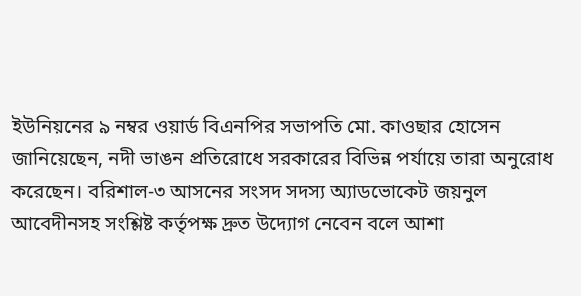ইউনিয়নের ৯ নম্বর ওয়ার্ড বিএনপির সভাপতি মো. কাওছার হোসেন জানিয়েছেন, নদী ভাঙন প্রতিরোধে সরকারের বিভিন্ন পর্যায়ে তারা অনুরোধ করেছেন। বরিশাল-৩ আসনের সংসদ সদস্য অ্যাডভোকেট জয়নুল আবেদীনসহ সংশ্লিষ্ট কর্তৃপক্ষ দ্রুত উদ্যোগ নেবেন বলে আশা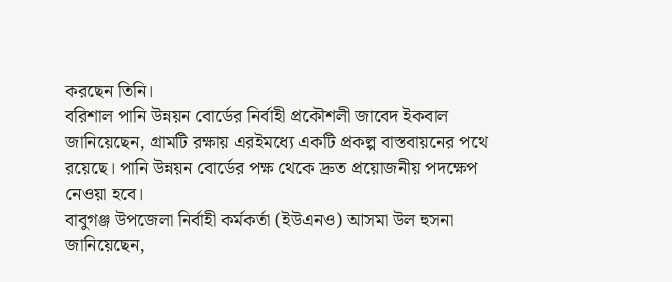করছেন তিনি।
বরিশাল পানি উন্নয়ন বোর্ডের নির্বাহী প্রকৌশলী জাবেদ ইকবাল জানিয়েছেন, গ্রামটি রক্ষায় এরইমধ্যে একটি প্রকল্প বাস্তবায়নের পথে রয়েছে। পানি উন্নয়ন বোর্ডের পক্ষ থেকে দ্রুত প্রয়োজনীয় পদক্ষেপ নেওয়া হবে।
বাবুগঞ্জ উপজেলা নির্বাহী কর্মকর্তা (ইউএনও) আসমা উল হুসনা জানিয়েছেন,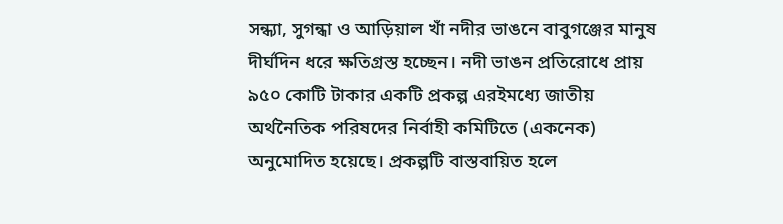সন্ধ্যা, সুগন্ধা ও আড়িয়াল খাঁ নদীর ভাঙনে বাবুগঞ্জের মানুষ দীর্ঘদিন ধরে ক্ষতিগ্রস্ত হচ্ছেন। নদী ভাঙন প্রতিরোধে প্রায় ৯৫০ কোটি টাকার একটি প্রকল্প এরইমধ্যে জাতীয় অর্থনৈতিক পরিষদের নির্বাহী কমিটিতে (একনেক) অনুমোদিত হয়েছে। প্রকল্পটি বাস্তবায়িত হলে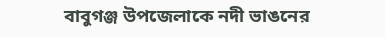বাবুগঞ্জ উপজেলাকে নদী ভাঙনের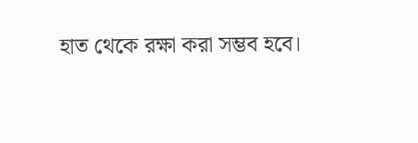হাত থেকে রক্ষা করা সম্ভব হবে।